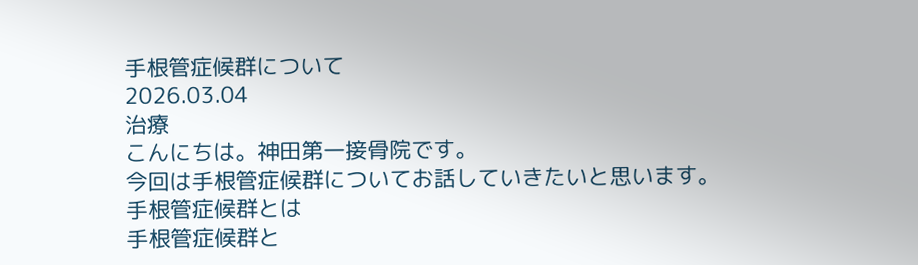手根管症候群について
2026.03.04
治療
こんにちは。神田第一接骨院です。
今回は手根管症候群についてお話していきたいと思います。
手根管症候群とは
手根管症候群と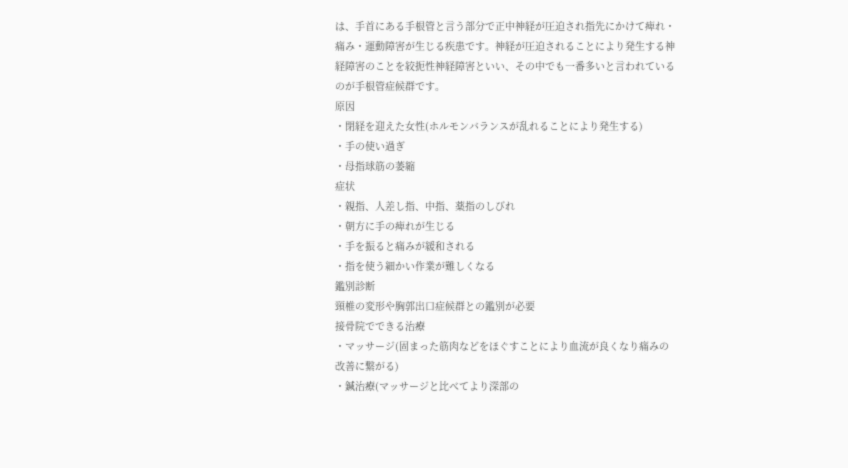は、手首にある手根管と言う部分で正中神経が圧迫され指先にかけて痺れ・痛み・運動障害が生じる疾患です。神経が圧迫されることにより発生する神経障害のことを絞扼性神経障害といい、その中でも一番多いと言われているのが手根管症候群です。
原因
・閉経を迎えた女性(ホルモンバランスが乱れることにより発生する)
・手の使い過ぎ
・母指球筋の萎縮
症状
・親指、人差し指、中指、薬指のしびれ
・朝方に手の痺れが生じる
・手を振ると痛みが緩和される
・指を使う細かい作業が難しくなる
鑑別診断
頸椎の変形や胸郭出口症候群との鑑別が必要
接骨院でできる治療
・マッサージ(固まった筋肉などをほぐすことにより血流が良くなり痛みの改善に繋がる)
・鍼治療(マッサージと比べてより深部の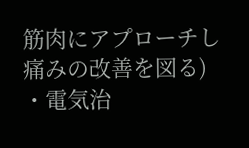筋肉にアプローチし痛みの改善を図る)
・電気治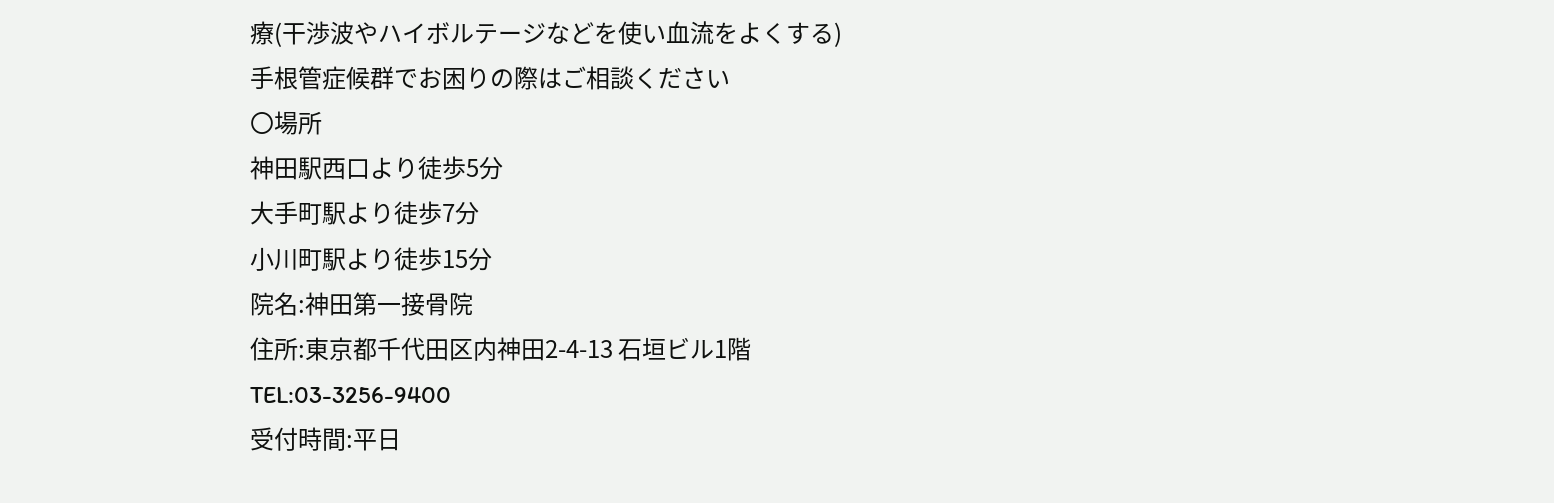療(干渉波やハイボルテージなどを使い血流をよくする)
手根管症候群でお困りの際はご相談ください
〇場所
神田駅西口より徒歩5分
大手町駅より徒歩7分
小川町駅より徒歩15分
院名:神田第一接骨院
住所:東京都千代田区内神田2-4-13 石垣ビル1階
TEL:03-3256-9400
受付時間:平日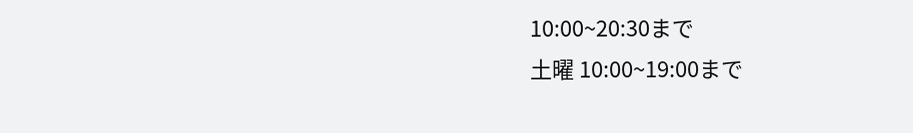10:00~20:30まで
土曜 10:00~19:00まで